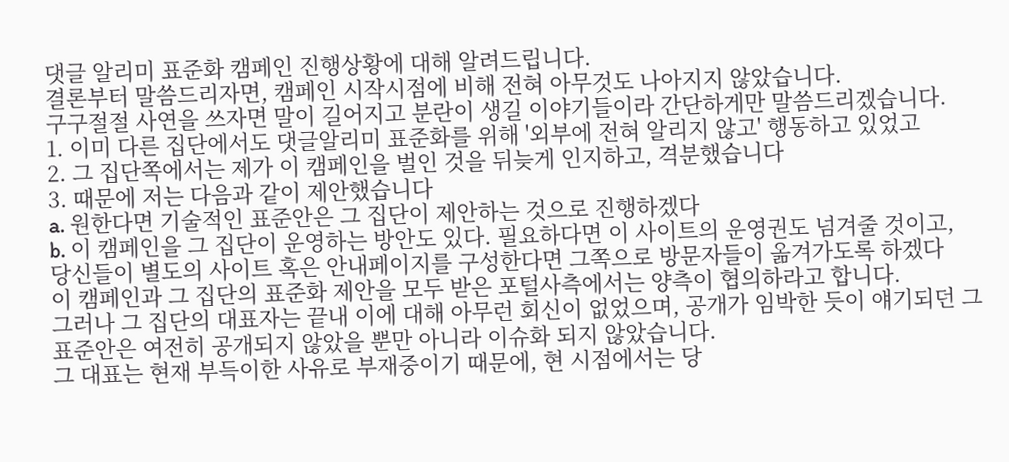댓글 알리미 표준화 캠페인 진행상황에 대해 알려드립니다.
결론부터 말씀드리자면, 캠페인 시작시점에 비해 전혀 아무것도 나아지지 않았습니다.
구구절절 사연을 쓰자면 말이 길어지고 분란이 생길 이야기들이라 간단하게만 말씀드리겠습니다.
1. 이미 다른 집단에서도 댓글알리미 표준화를 위해 '외부에 전혀 알리지 않고' 행동하고 있었고
2. 그 집단쪽에서는 제가 이 캠페인을 벌인 것을 뒤늦게 인지하고, 격분했습니다
3. 때문에 저는 다음과 같이 제안했습니다
a. 원한다면 기술적인 표준안은 그 집단이 제안하는 것으로 진행하겠다
b. 이 캠페인을 그 집단이 운영하는 방안도 있다. 필요하다면 이 사이트의 운영권도 넘겨줄 것이고,
당신들이 별도의 사이트 혹은 안내페이지를 구성한다면 그쪽으로 방문자들이 옮겨가도록 하겠다
이 캠페인과 그 집단의 표준화 제안을 모두 받은 포털사측에서는 양측이 협의하라고 합니다.
그러나 그 집단의 대표자는 끝내 이에 대해 아무런 회신이 없었으며, 공개가 임박한 듯이 얘기되던 그 표준안은 여전히 공개되지 않았을 뿐만 아니라 이슈화 되지 않았습니다.
그 대표는 현재 부득이한 사유로 부재중이기 때문에, 현 시점에서는 당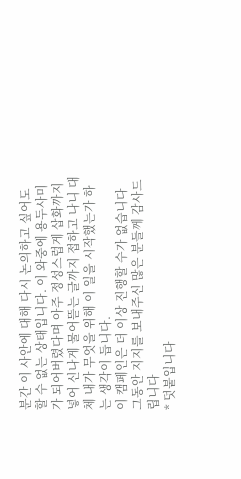분간 이 사안에 대해 다시 논의하고 싶어도 할 수 없는 상태입니다. 이 와중에 용두사미가 되어버렸다며 아주 정성스럽게 삽화까지 넣어 신나게 물어뜯는 글까지 접하고 나니 대체 내가 무엇을 위해 이 일을 시작했는가 하는 생각이 듭니다.
이 캠페인은 더 이상 진행할 수가 없습니다
그동안 지지를 보내주신 많은 분들께 감사드립니다
* 덧붙입니다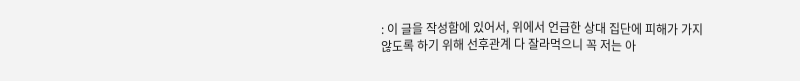: 이 글을 작성함에 있어서, 위에서 언급한 상대 집단에 피해가 가지 않도록 하기 위해 선후관계 다 잘라먹으니 꼭 저는 아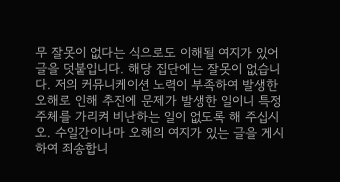무 잘못이 없다는 식으로도 이해될 여지가 있어 글을 덧붙입니다. 해당 집단에는 잘못이 없습니다. 저의 커뮤니케이션 노력이 부족하여 발생한 오해로 인해 추진에 문제가 발생한 일이니 특정 주체를 가리켜 비난하는 일이 없도록 해 주십시오. 수일간이나마 오해의 여지가 있는 글을 게시하여 죄송합니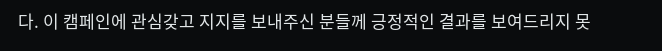다. 이 캠페인에 관심갖고 지지를 보내주신 분들께 긍정적인 결과를 보여드리지 못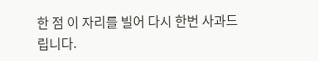한 점 이 자리를 빌어 다시 한번 사과드립니다.